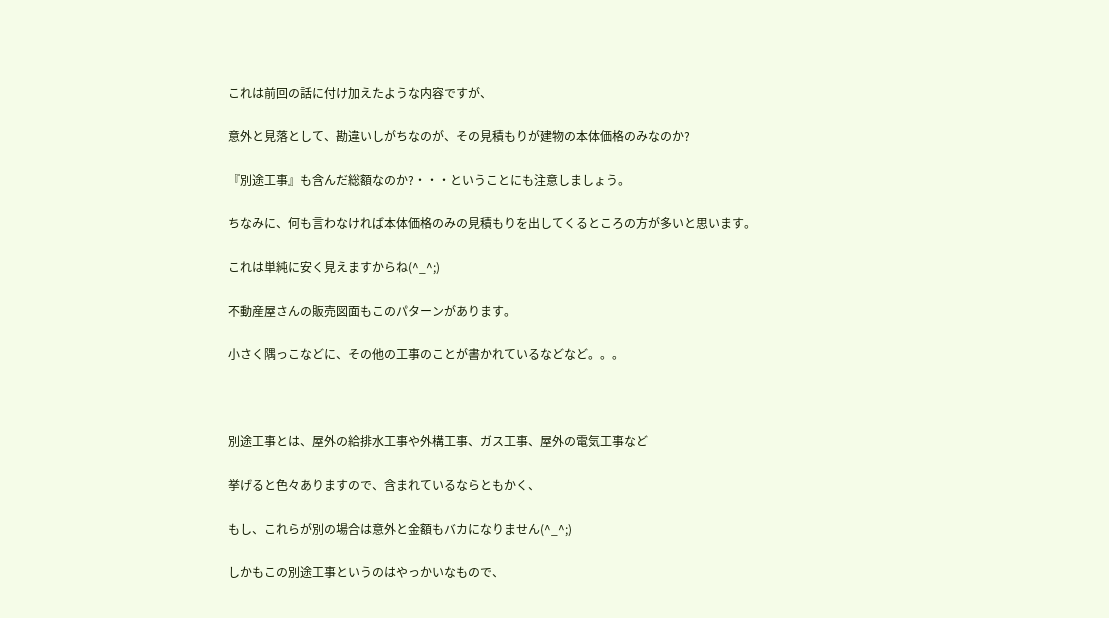これは前回の話に付け加えたような内容ですが、

意外と見落として、勘違いしがちなのが、その見積もりが建物の本体価格のみなのか?

『別途工事』も含んだ総額なのか?・・・ということにも注意しましょう。

ちなみに、何も言わなければ本体価格のみの見積もりを出してくるところの方が多いと思います。

これは単純に安く見えますからね(^_^;)

不動産屋さんの販売図面もこのパターンがあります。

小さく隅っこなどに、その他の工事のことが書かれているなどなど。。。



別途工事とは、屋外の給排水工事や外構工事、ガス工事、屋外の電気工事など

挙げると色々ありますので、含まれているならともかく、

もし、これらが別の場合は意外と金額もバカになりません(^_^;)

しかもこの別途工事というのはやっかいなもので、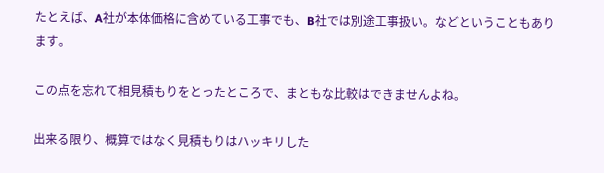たとえば、A社が本体価格に含めている工事でも、B社では別途工事扱い。などということもあります。

この点を忘れて相見積もりをとったところで、まともな比較はできませんよね。

出来る限り、概算ではなく見積もりはハッキリした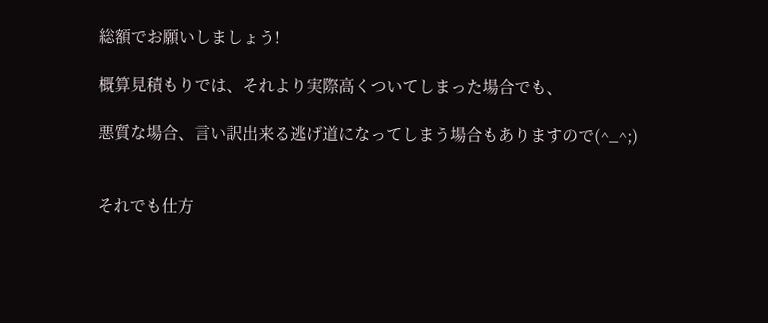総額でお願いしましょう!

概算見積もりでは、それより実際高くついてしまった場合でも、

悪質な場合、言い訳出来る逃げ道になってしまう場合もありますので(^_^;)


それでも仕方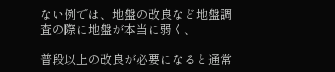ない例では、地盤の改良など地盤調査の際に地盤が本当に弱く、

普段以上の改良が必要になると通常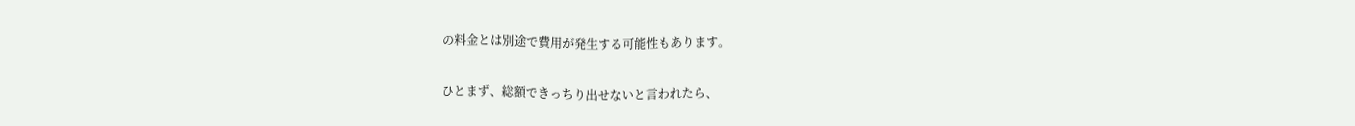の料金とは別途で費用が発生する可能性もあります。

ひとまず、総額できっちり出せないと言われたら、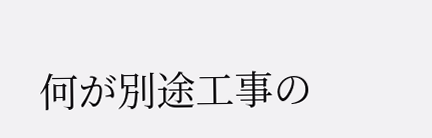何が別途工事の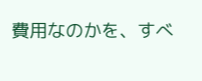費用なのかを、すべ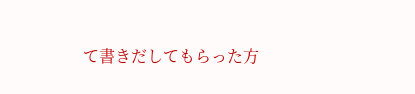て書きだしてもらった方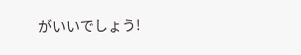がいいでしょう!